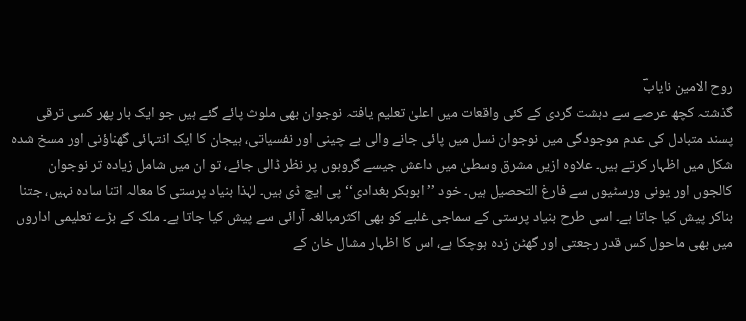روح الامین نایابؔ
گذشتہ کچھ عرصے سے دہشت گردی کے کئی واقعات میں اعلیٰ تعلیم یافتہ نوجوان بھی ملوث پائے گئے ہیں جو ایک بار پھر کسی ترقی پسند متبادل کی عدم موجودگی میں نوجوان نسل میں پائی جانے والی بے چینی اور نفسیاتی، ہیجان کا ایک انتہائی گھناؤنی اور مسخ شدہ شکل میں اظہار کرتے ہیں۔ علاوہ ازیں مشرق وسطیٰ میں داعش جیسے گروہوں پر نظر ڈالی جائے، تو ان میں شامل زیادہ تر نوجوان کالجوں اور یونی ورسٹیوں سے فارغ التحصیل ہیں۔ خود ’’ابوبکر بغدادی‘‘ پی ایچ ڈی ہیں۔ لہٰذا بنیاد پرستی کا معالہ اتنا سادہ نہیں، جتنا بناکر پیش کیا جاتا ہے۔ اسی طرح بنیاد پرستی کے سماجی غلبے کو بھی اکثرمبالغہ آرائی سے پیش کیا جاتا ہے۔ ملک کے بڑے تعلیمی اداروں میں بھی ماحول کس قدر رجعتی اور گھٹن زدہ ہوچکا ہے، اس کا اظہار مشال خان کے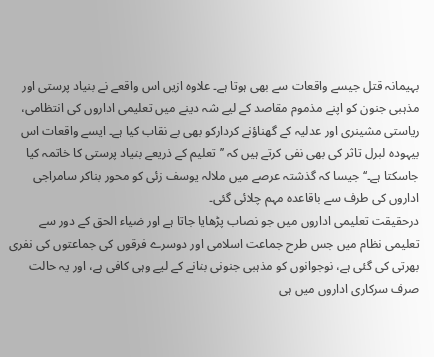بہیمانہ قتل جیسے واقعات سے بھی ہوتا ہے۔ علاوہ ازیں اس واقعے نے بنیاد پرستی اور مذہبی جنون کو اپنے مذموم مقاصد کے لیے شہ دینے میں تعلیمی اداروں کی انتظامی، ریاستی مشینری اور عدلیہ کے گھناؤنے کردارکو بھی بے نقاب کیا ہے۔ ایسے واقعات اس بیہودہ لبرل تاثر کی بھی نفی کرتے ہیں کہ ’’تعلیم کے ذریعے بنیاد پرستی کا خاتمہ کیا جاسکتا ہے۔‘‘ جیسا کہ گذشتہ عرصے میں ملالہ یوسف زئی کو محور بناکر سامراجی اداروں کی طرف سے باقاعدہ مہم چلائی گئی۔
درحقیقت تعلیمی اداروں میں جو نصاب پڑھایا جاتا ہے اور ضیاء الحق کے دور سے تعلیمی نظام میں جس طرح جماعت اسلامی اور دوسرے فرقوں کی جماعتوں کی نفری بھرتی کی گئی ہے، نوجوانوں کو مذہبی جنونی بنانے کے لیے وہی کافی ہے، اور یہ حالت صرف سرکاری اداروں میں ہی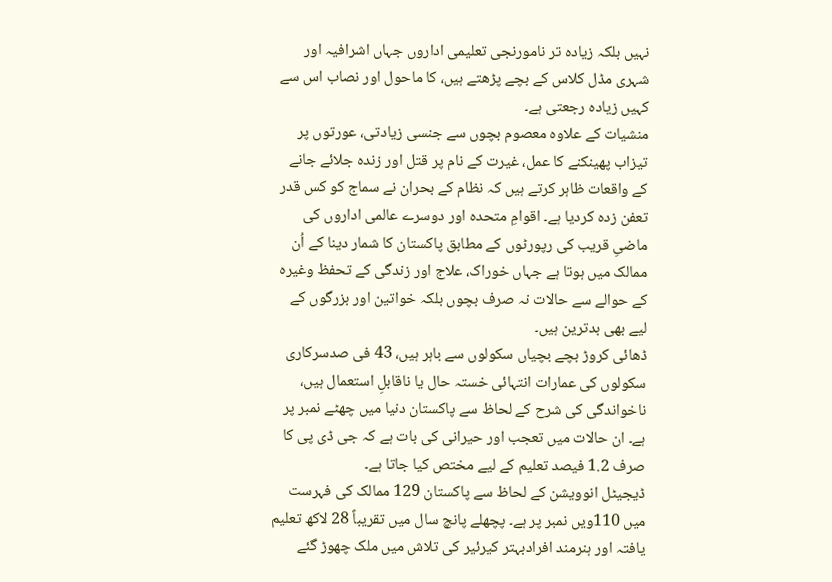نہیں بلکہ زیادہ تر نامورنجی تعلیمی اداروں جہاں اشرافیہ اور شہری مڈل کلاس کے بچے پڑھتے ہیں، کا ماحول اور نصاب اس سے کہیں زیادہ رجعتی ہے۔
منشیات کے علاوہ معصوم بچوں سے جنسی زیادتی، عورتوں پر تیزاب پھینکنے کا عمل، غیرت کے نام پر قتل اور زندہ جلائے جانے کے واقعات ظاہر کرتے ہیں کہ نظام کے بحران نے سماج کو کس قدر تعفن زدہ کردیا ہے۔ اقوامِ متحدہ اور دوسرے عالمی اداروں کی ماضیِ قریب کی رپورٹوں کے مطابق پاکستان کا شمار دینا کے اُن ممالک میں ہوتا ہے جہاں خوراک، علاج اور زندگی کے تحفظ وغیرہ کے حوالے سے حالات نہ صرف بچوں بلکہ خواتین اور بزرگوں کے لیے بھی بدترین ہیں۔
ڈھائی کروڑ بچے بچیاں سکولوں سے باہر ہیں، 43 فی صدسرکاری سکولوں کی عمارات انتہائی خستہ حال یا ناقابلِ استعمال ہیں، ناخواندگی کی شرح کے لحاظ سے پاکستان دنیا میں چھٹے نمبر پر ہے۔ ان حالات میں تعجب اور حیرانی کی بات ہے کہ جی ڈی پی کا صرف 1.2 فیصد تعلیم کے لیے مختص کیا جاتا ہے۔
ڈیجیٹل انوویشن کے لحاظ سے پاکستان 129 ممالک کی فہرست میں 110ویں نمبر پر ہے۔ پچھلے پانچ سال میں تقریباً 28 لاکھ تعلیم یافتہ اور ہنرمند افرادبہتر کیرئیر کی تلاش میں ملک چھوڑ گئے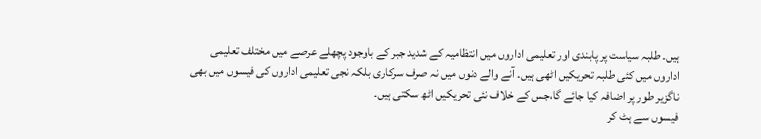ہیں۔ طلبہ سیاست پر پابندی اور تعلیمی اداروں میں انتظامیہ کے شدید جبر کے باوجود پچھلے عرصے میں مختلف تعلیمی اداروں میں کئی طلبہ تحریکیں اٹھی ہیں۔ آنے والے دنوں میں نہ صرف سرکاری بلکہ نجی تعلیمی اداروں کی فیسوں میں بھی ناگزیر طور پر اضافہ کیا جائے گا،جس کے خلاف نئی تحریکیں اٹھ سکتی ہیں۔
فیسوں سے ہٹ کر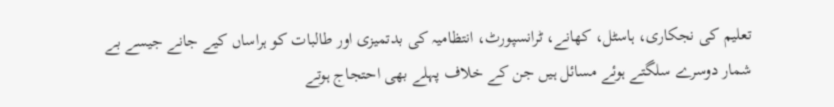تعلیم کی نجکاری، ہاسٹل، کھانے، ٹرانسپورٹ، انتظامیہ کی بدتمیزی اور طالبات کو ہراساں کیے جانے جیسے بے شمار دوسرے سلگتے ہوئے مسائل ہیں جن کے خلاف پہلے بھی احتجاج ہوتے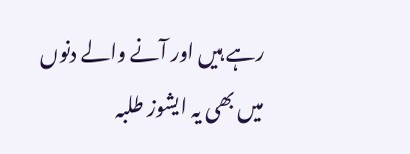رہے ہیں اور آنے والے دنوں میں بھی یہ ایشوز طلبہ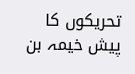تحریکوں کا پیش خیمہ بن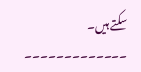سکتے ہیں۔
۔۔۔۔۔۔۔۔۔۔۔۔۔